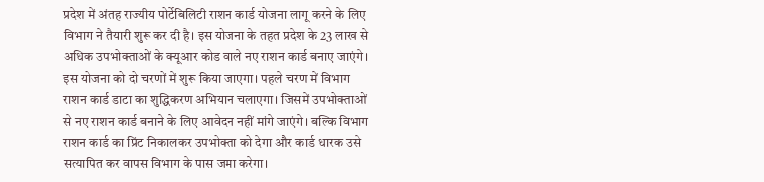प्रदेश में अंतह राज्यीय पोर्टेबिलिटी राशन कार्ड योजना लागू करने के लिए विभाग ने तैयारी शुरू कर दी है। इस योजना के तहत प्रदेश के 23 लाख से अधिक उपभोक्ताओं के क्यूआर कोड वाले नए राशन कार्ड बनाए जाएंगे।
इस योजना को दो चरणों में शुरू किया जाएगा। पहले चरण में विभाग राशन कार्ड डाटा का शुद्धिकरण अभियान चलाएगा। जिसमें उपभोक्ताओं से नए राशन कार्ड बनाने के लिए आवेदन नहीं मांगे जाएंगे। बल्कि विभाग राशन कार्ड का प्रिंट निकालकर उपभोक्ता को देगा और कार्ड धारक उसे सत्यापित कर वापस विभाग के पास जमा करेगा।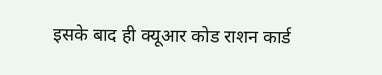इसके बाद ही क्यूआर कोड राशन कार्ड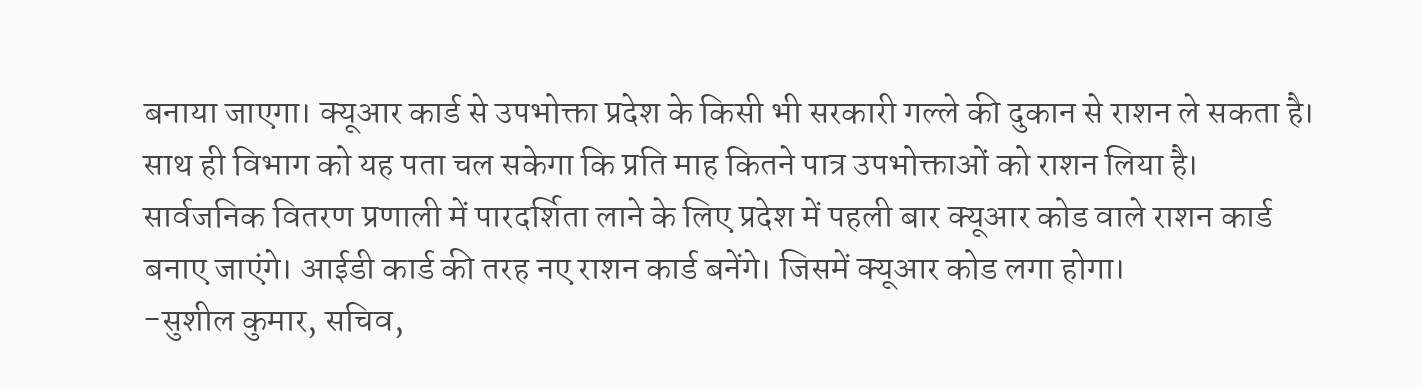बनाया जाएगा। क्यूआर कार्ड से उपभोक्ता प्रदेश के किसी भी सरकारी गल्ले की दुकान से राशन ले सकता है। साथ ही विभाग को यह पता चल सकेगा कि प्रति माह कितने पात्र उपभोक्ताओं को राशन लिया है।
सार्वजनिक वितरण प्रणाली में पारदर्शिता लाने के लिए प्रदेश में पहली बार क्यूआर कोड वाले राशन कार्ड बनाए जाएंगे। आईडी कार्ड की तरह नए राशन कार्ड बनेंगे। जिसमें क्यूआर कोड लगा होगा।
-सुशील कुमार, सचिव,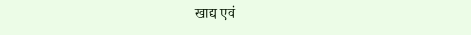खाद्य एवं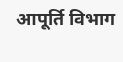आपूर्ति विभाग